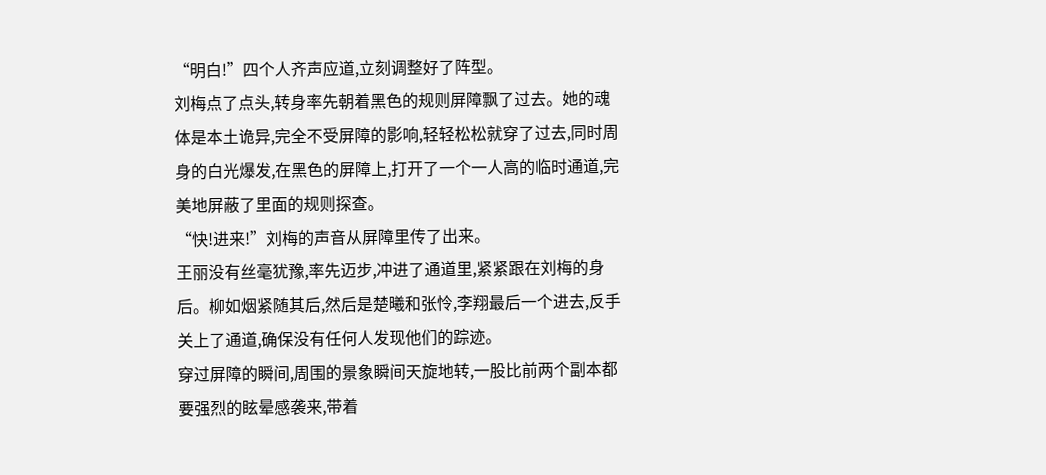“明白!”四个人齐声应道,立刻调整好了阵型。
刘梅点了点头,转身率先朝着黑色的规则屏障飘了过去。她的魂体是本土诡异,完全不受屏障的影响,轻轻松松就穿了过去,同时周身的白光爆发,在黑色的屏障上,打开了一个一人高的临时通道,完美地屏蔽了里面的规则探查。
“快!进来!”刘梅的声音从屏障里传了出来。
王丽没有丝毫犹豫,率先迈步,冲进了通道里,紧紧跟在刘梅的身后。柳如烟紧随其后,然后是楚曦和张怜,李翔最后一个进去,反手关上了通道,确保没有任何人发现他们的踪迹。
穿过屏障的瞬间,周围的景象瞬间天旋地转,一股比前两个副本都要强烈的眩晕感袭来,带着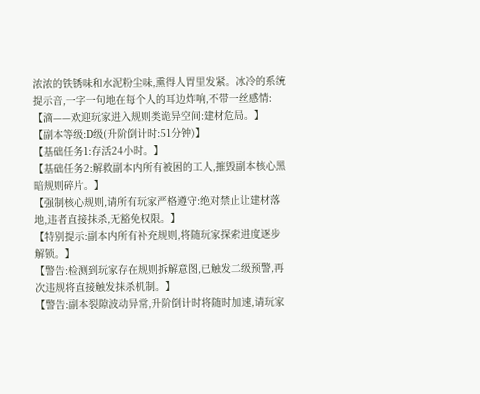浓浓的铁锈味和水泥粉尘味,熏得人胃里发紧。冰冷的系统提示音,一字一句地在每个人的耳边炸响,不带一丝感情:
【滴——欢迎玩家进入规则类诡异空间:建材危局。】
【副本等级:D级(升阶倒计时:51分钟)】
【基础任务1:存活24小时。】
【基础任务2:解救副本内所有被困的工人,摧毁副本核心黑暗规则碎片。】
【强制核心规则,请所有玩家严格遵守:绝对禁止让建材落地,违者直接抹杀,无豁免权限。】
【特别提示:副本内所有补充规则,将随玩家探索进度逐步解锁。】
【警告:检测到玩家存在规则拆解意图,已触发二级预警,再次违规将直接触发抹杀机制。】
【警告:副本裂隙波动异常,升阶倒计时将随时加速,请玩家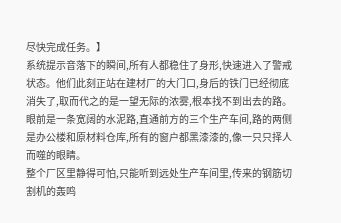尽快完成任务。】
系统提示音落下的瞬间,所有人都稳住了身形,快速进入了警戒状态。他们此刻正站在建材厂的大门口,身后的铁门已经彻底消失了,取而代之的是一望无际的浓雾,根本找不到出去的路。眼前是一条宽阔的水泥路,直通前方的三个生产车间,路的两侧是办公楼和原材料仓库,所有的窗户都黑漆漆的,像一只只择人而噬的眼睛。
整个厂区里静得可怕,只能听到远处生产车间里,传来的钢筋切割机的轰鸣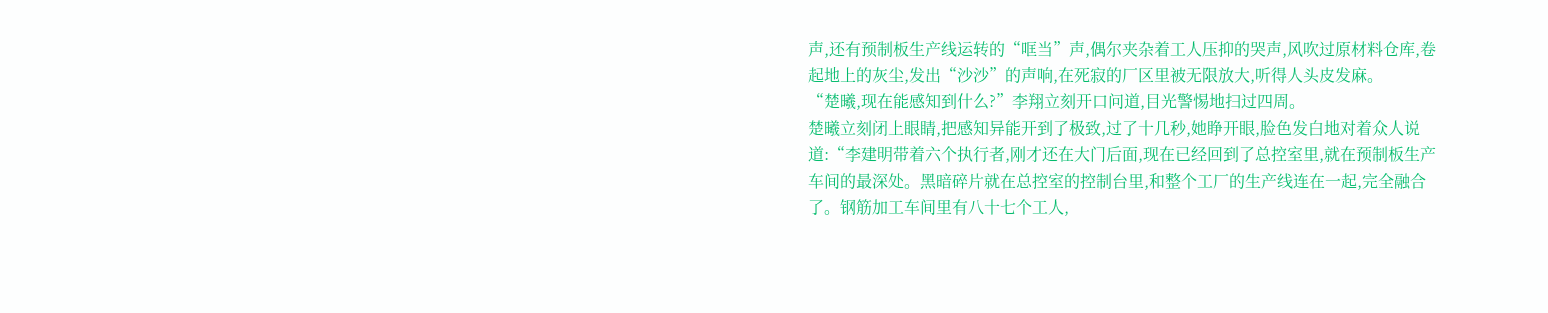声,还有预制板生产线运转的“哐当”声,偶尔夹杂着工人压抑的哭声,风吹过原材料仓库,卷起地上的灰尘,发出“沙沙”的声响,在死寂的厂区里被无限放大,听得人头皮发麻。
“楚曦,现在能感知到什么?”李翔立刻开口问道,目光警惕地扫过四周。
楚曦立刻闭上眼睛,把感知异能开到了极致,过了十几秒,她睁开眼,脸色发白地对着众人说道:“李建明带着六个执行者,刚才还在大门后面,现在已经回到了总控室里,就在预制板生产车间的最深处。黑暗碎片就在总控室的控制台里,和整个工厂的生产线连在一起,完全融合了。钢筋加工车间里有八十七个工人,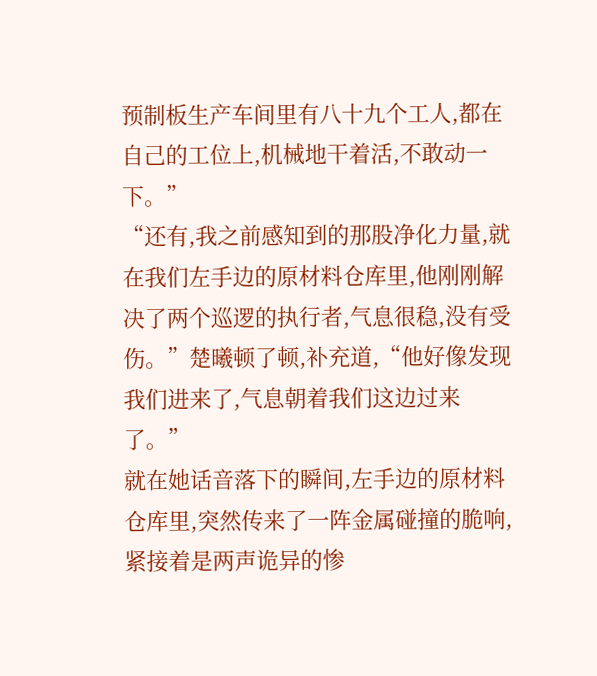预制板生产车间里有八十九个工人,都在自己的工位上,机械地干着活,不敢动一下。”
“还有,我之前感知到的那股净化力量,就在我们左手边的原材料仓库里,他刚刚解决了两个巡逻的执行者,气息很稳,没有受伤。”楚曦顿了顿,补充道,“他好像发现我们进来了,气息朝着我们这边过来了。”
就在她话音落下的瞬间,左手边的原材料仓库里,突然传来了一阵金属碰撞的脆响,紧接着是两声诡异的惨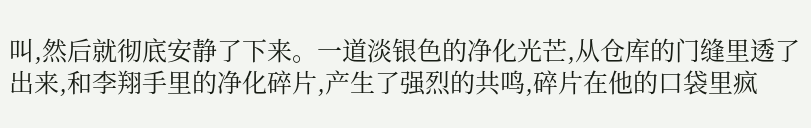叫,然后就彻底安静了下来。一道淡银色的净化光芒,从仓库的门缝里透了出来,和李翔手里的净化碎片,产生了强烈的共鸣,碎片在他的口袋里疯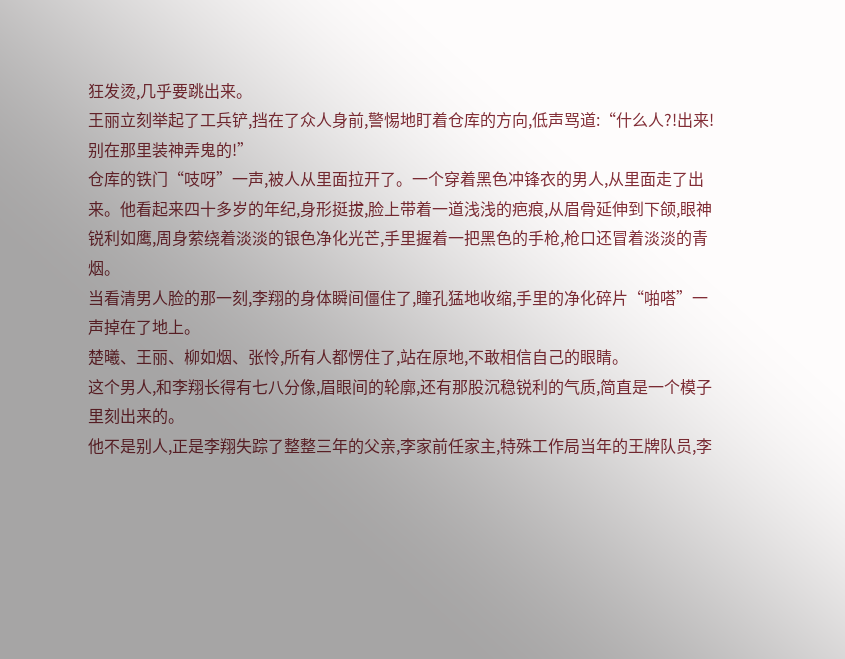狂发烫,几乎要跳出来。
王丽立刻举起了工兵铲,挡在了众人身前,警惕地盯着仓库的方向,低声骂道:“什么人?!出来!别在那里装神弄鬼的!”
仓库的铁门“吱呀”一声,被人从里面拉开了。一个穿着黑色冲锋衣的男人,从里面走了出来。他看起来四十多岁的年纪,身形挺拔,脸上带着一道浅浅的疤痕,从眉骨延伸到下颌,眼神锐利如鹰,周身萦绕着淡淡的银色净化光芒,手里握着一把黑色的手枪,枪口还冒着淡淡的青烟。
当看清男人脸的那一刻,李翔的身体瞬间僵住了,瞳孔猛地收缩,手里的净化碎片“啪嗒”一声掉在了地上。
楚曦、王丽、柳如烟、张怜,所有人都愣住了,站在原地,不敢相信自己的眼睛。
这个男人,和李翔长得有七八分像,眉眼间的轮廓,还有那股沉稳锐利的气质,简直是一个模子里刻出来的。
他不是别人,正是李翔失踪了整整三年的父亲,李家前任家主,特殊工作局当年的王牌队员,李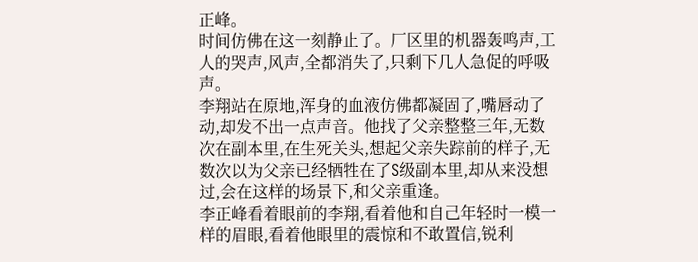正峰。
时间仿佛在这一刻静止了。厂区里的机器轰鸣声,工人的哭声,风声,全都消失了,只剩下几人急促的呼吸声。
李翔站在原地,浑身的血液仿佛都凝固了,嘴唇动了动,却发不出一点声音。他找了父亲整整三年,无数次在副本里,在生死关头,想起父亲失踪前的样子,无数次以为父亲已经牺牲在了S级副本里,却从来没想过,会在这样的场景下,和父亲重逢。
李正峰看着眼前的李翔,看着他和自己年轻时一模一样的眉眼,看着他眼里的震惊和不敢置信,锐利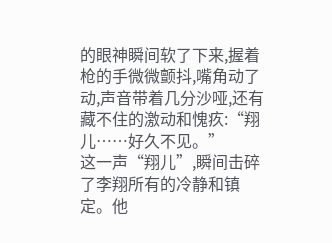的眼神瞬间软了下来,握着枪的手微微颤抖,嘴角动了动,声音带着几分沙哑,还有藏不住的激动和愧疚:“翔儿……好久不见。”
这一声“翔儿”,瞬间击碎了李翔所有的冷静和镇定。他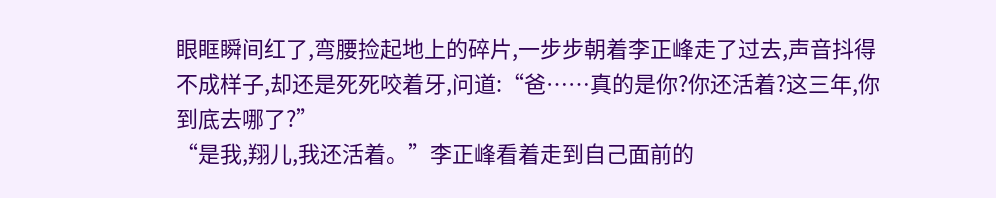眼眶瞬间红了,弯腰捡起地上的碎片,一步步朝着李正峰走了过去,声音抖得不成样子,却还是死死咬着牙,问道:“爸……真的是你?你还活着?这三年,你到底去哪了?”
“是我,翔儿,我还活着。”李正峰看着走到自己面前的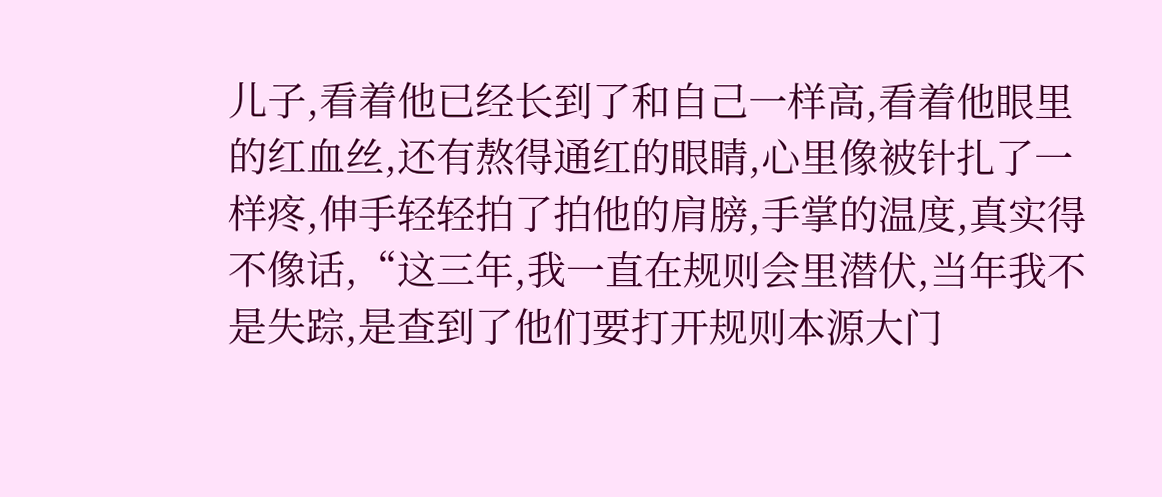儿子,看着他已经长到了和自己一样高,看着他眼里的红血丝,还有熬得通红的眼睛,心里像被针扎了一样疼,伸手轻轻拍了拍他的肩膀,手掌的温度,真实得不像话,“这三年,我一直在规则会里潜伏,当年我不是失踪,是查到了他们要打开规则本源大门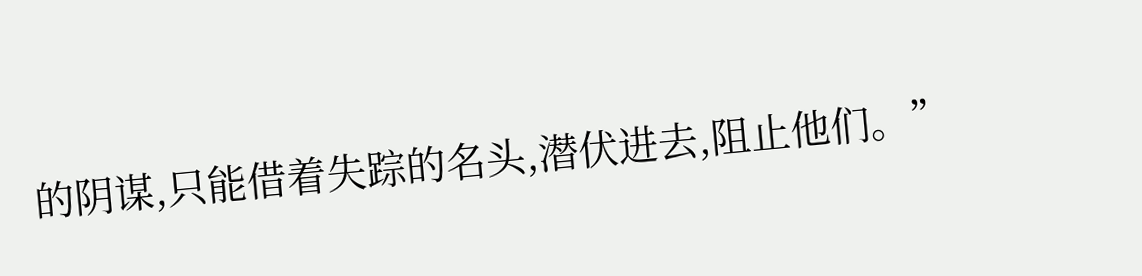的阴谋,只能借着失踪的名头,潜伏进去,阻止他们。”